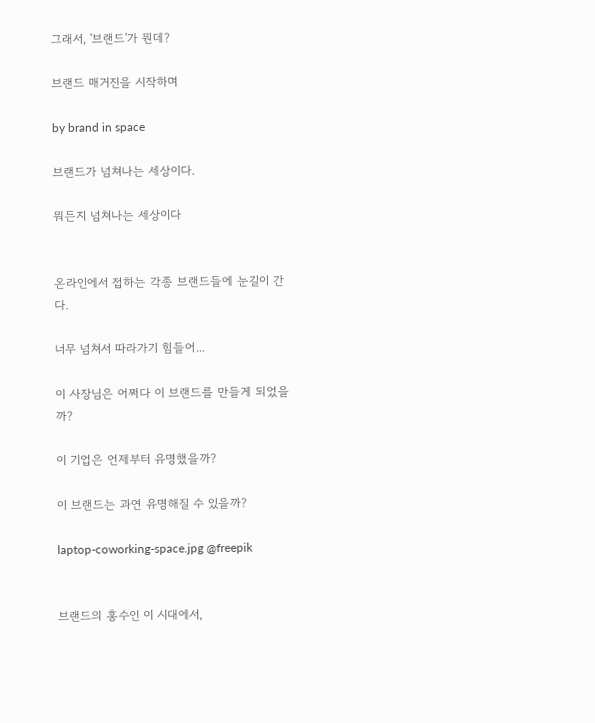그래서, '브랜드'가 뭔데?

브랜드 매거진을 시작하며

by brand in space

브랜드가 넘쳐나는 세상이다.

뭐든지 넘쳐나는 세상이다


온라인에서 접하는 각종 브랜드들에 눈길이 간다.

너무 넘쳐서 따라가기 힘들어...

이 사장님은 어쩌다 이 브랜드를 만들게 되었을까?

이 기업은 언제부터 유명했을까?

이 브랜드는 과연 유명해질 수 있을까?

laptop-coworking-space.jpg @freepik


브랜드의 홍수인 이 시대에서,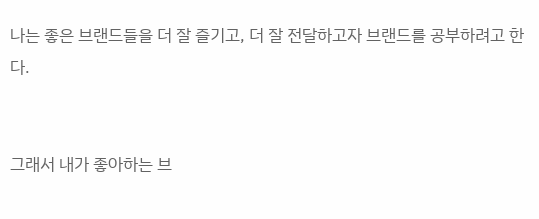나는 좋은 브랜드들을 더 잘 즐기고, 더 잘 전달하고자 브랜드를 공부하려고 한다.


그래서 내가 좋아하는 브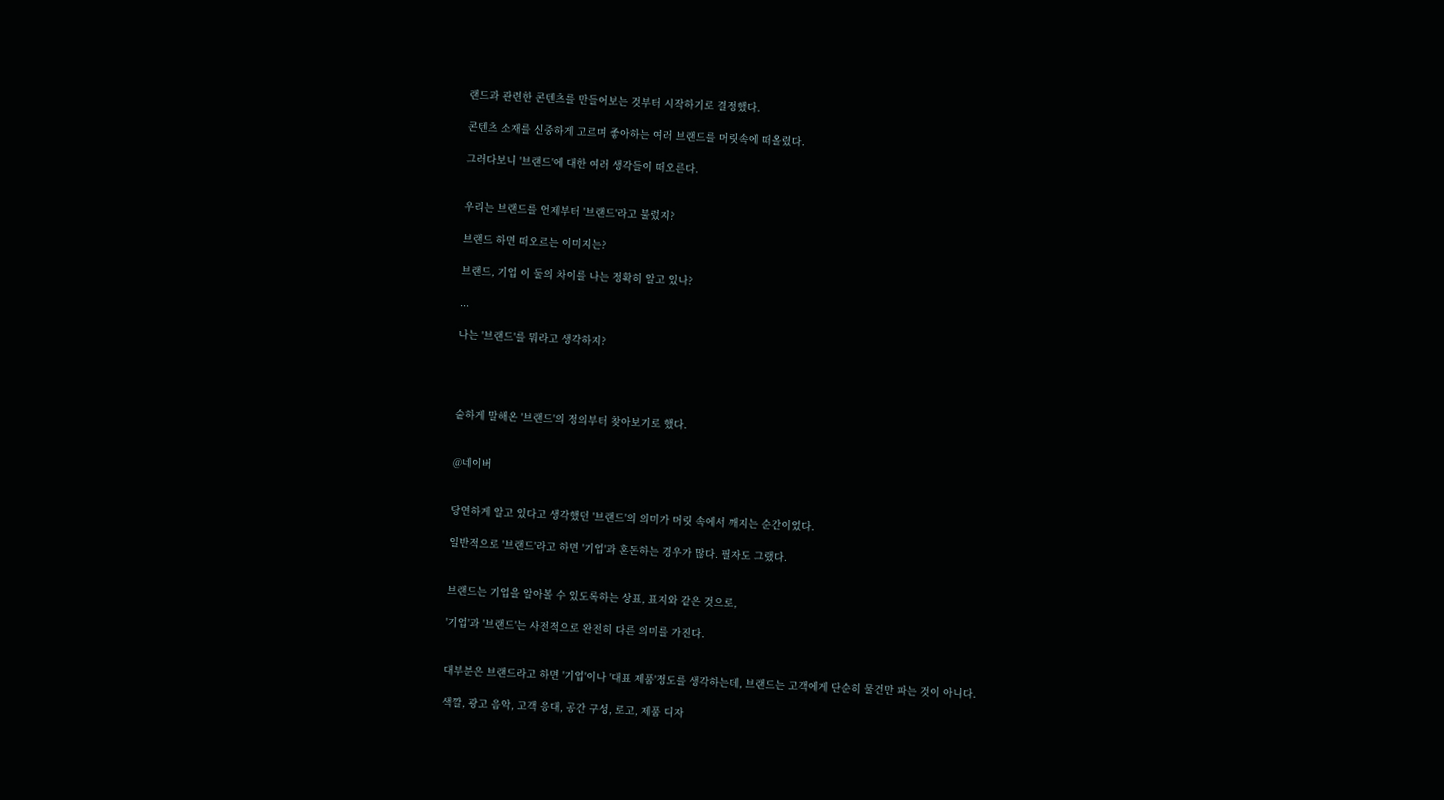랜드과 관련한 콘텐츠를 만들어보는 것부터 시작하기로 결정했다.

콘텐츠 소재를 신중하게 고르며 좋아하는 여러 브랜드를 머릿속에 떠올렸다.

그러다보니 '브랜드'에 대한 여러 생각들이 떠오른다.


우리는 브랜드를 언제부터 '브랜드'라고 불렀지?

브랜드 하면 떠오르는 이미지는?

브랜드, 기업 이 둘의 차이를 나는 정확히 알고 있나?

...

나는 '브랜드'를 뭐라고 생각하지?




숱하게 말해온 '브랜드'의 정의부터 찾아보기로 했다.


@네이버


당연하게 알고 있다고 생각했던 '브랜드'의 의미가 머릿 속에서 깨지는 순간이었다.

일반적으로 '브랜드'라고 하면 '기업'과 혼돈하는 경우가 많다. 필자도 그랬다.


브랜드는 기업을 알아볼 수 있도록하는 상표, 표지와 같은 것으로,

'기업'과 '브랜드'는 사전적으로 완전히 다른 의미를 가진다.


대부분은 브랜드라고 하면 '기업'이나 '대표 제품'정도를 생각하는데, 브랜드는 고객에게 단순히 물건만 파는 것이 아니다.

색깔, 광고 음악, 고객 응대, 공간 구성, 로고, 제품 디자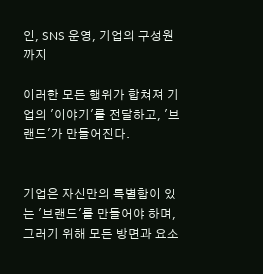인, SNS 운영, 기업의 구성원까지

이러한 모든 행위가 합쳐져 기업의 '이야기'를 전달하고, '브랜드'가 만들어진다.


기업은 자신만의 특별함이 있는 '브랜드'를 만들어야 하며, 그러기 위해 모든 방면과 요소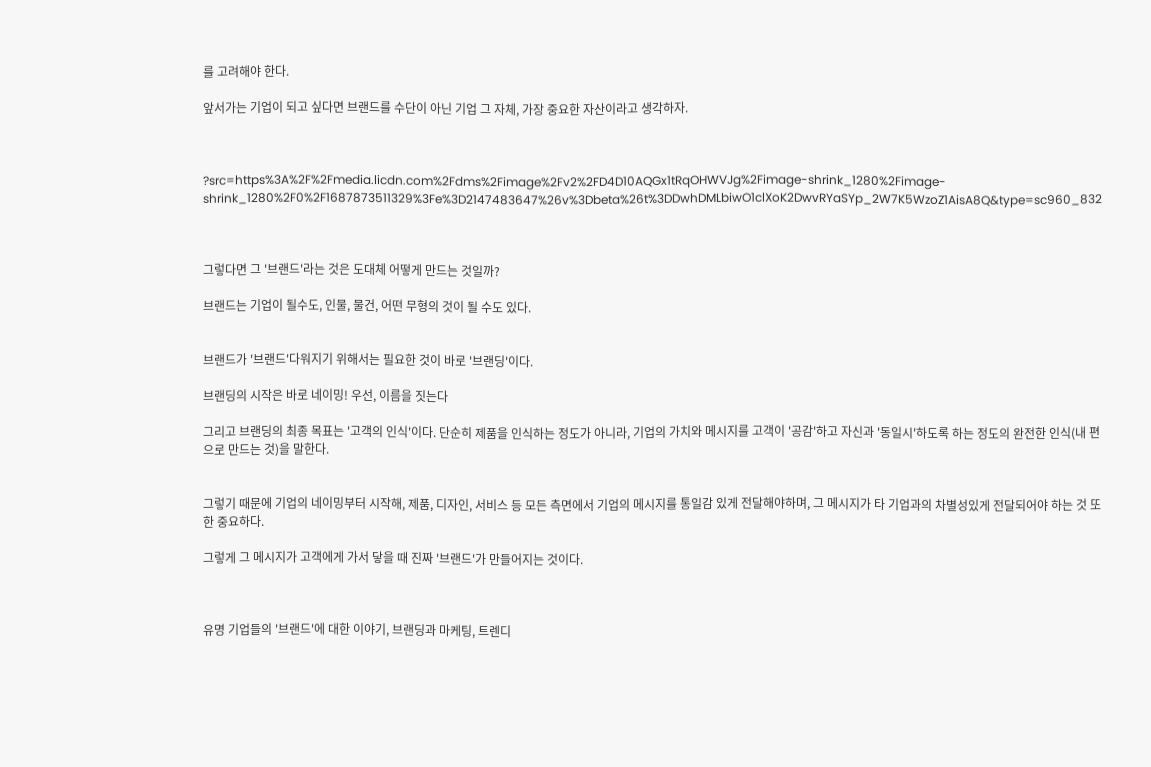를 고려해야 한다.

앞서가는 기업이 되고 싶다면 브랜드를 수단이 아닌 기업 그 자체, 가장 중요한 자산이라고 생각하자.



?src=https%3A%2F%2Fmedia.licdn.com%2Fdms%2Fimage%2Fv2%2FD4D10AQGx1tRqOHWVJg%2Fimage-shrink_1280%2Fimage-shrink_1280%2F0%2F1687873511329%3Fe%3D2147483647%26v%3Dbeta%26t%3DDwhDMLbiwO1clXoK2DwvRYaSYp_2W7K5WzoZ1AisA8Q&type=sc960_832



그렇다면 그 '브랜드'라는 것은 도대체 어떻게 만드는 것일까?

브랜드는 기업이 될수도, 인물, 물건, 어떤 무형의 것이 될 수도 있다.


브랜드가 '브랜드'다워지기 위해서는 필요한 것이 바로 '브랜딩'이다.

브랜딩의 시작은 바로 네이밍! 우선, 이름을 짓는다

그리고 브랜딩의 최종 목표는 '고객의 인식'이다. 단순히 제품을 인식하는 정도가 아니라, 기업의 가치와 메시지를 고객이 '공감'하고 자신과 '동일시'하도록 하는 정도의 완전한 인식(내 편으로 만드는 것)을 말한다.


그렇기 때문에 기업의 네이밍부터 시작해, 제품, 디자인, 서비스 등 모든 측면에서 기업의 메시지를 통일감 있게 전달해야하며, 그 메시지가 타 기업과의 차별성있게 전달되어야 하는 것 또한 중요하다.

그렇게 그 메시지가 고객에게 가서 닿을 때 진짜 '브랜드'가 만들어지는 것이다.



유명 기업들의 '브랜드'에 대한 이야기, 브랜딩과 마케팅, 트렌디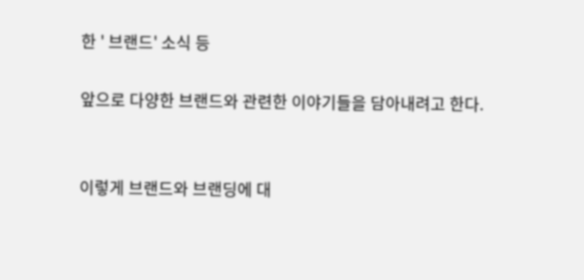한 ' 브랜드' 소식 등

앞으로 다양한 브랜드와 관련한 이야기들을 담아내려고 한다.


이렇게 브랜드와 브랜딩에 대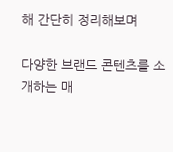해 간단히 정리해보며

다양한 브랜드 콘텐츠를 소개하는 매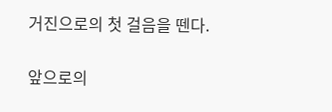거진으로의 첫 걸음을 뗀다.


앞으로의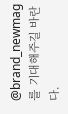@brand_newmag를 기대해주길 바란다.